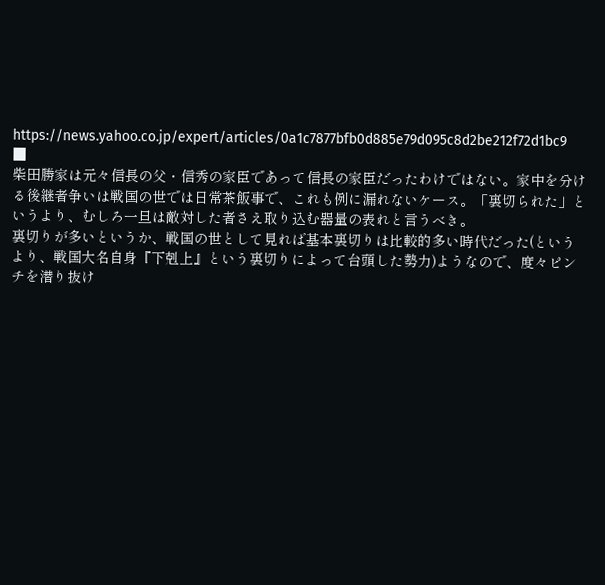https://news.yahoo.co.jp/expert/articles/0a1c7877bfb0d885e79d095c8d2be212f72d1bc9
■
柴田勝家は元々信長の父・信秀の家臣であって信長の家臣だったわけではない。家中を分ける後継者争いは戦国の世では日常茶飯事で、これも例に漏れないケース。「裏切られた」というより、むしろ一旦は敵対した者さえ取り込む器量の表れと言うべき。
裏切りが多いというか、戦国の世として見れば基本裏切りは比較的多い時代だった(というより、戦国大名自身『下剋上』という裏切りによって台頭した勢力)ようなので、度々ピンチを潜り抜け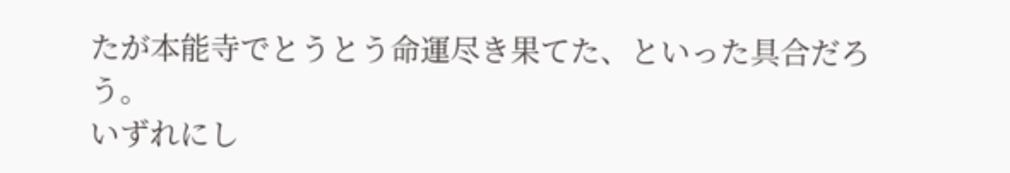たが本能寺でとうとう命運尽き果てた、といった具合だろう。
いずれにし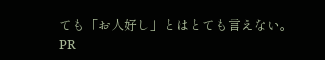ても「お人好し」とはとても言えない。
PR